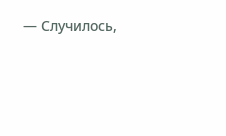— Случилось,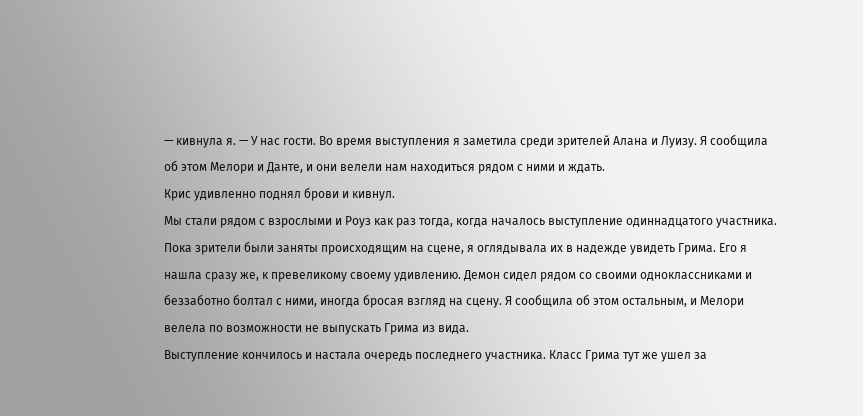— кивнула я. — У нас гости. Во время выступления я заметила среди зрителей Алана и Луизу. Я сообщила об этом Мелори и Данте, и они велели нам находиться рядом с ними и ждать.
Крис удивленно поднял брови и кивнул.
Мы стали рядом с взрослыми и Роуз как раз тогда, когда началось выступление одиннадцатого участника. Пока зрители были заняты происходящим на сцене, я оглядывала их в надежде увидеть Грима. Его я нашла сразу же, к превеликому своему удивлению. Демон сидел рядом со своими одноклассниками и беззаботно болтал с ними, иногда бросая взгляд на сцену. Я сообщила об этом остальным, и Мелори велела по возможности не выпускать Грима из вида.
Выступление кончилось и настала очередь последнего участника. Класс Грима тут же ушел за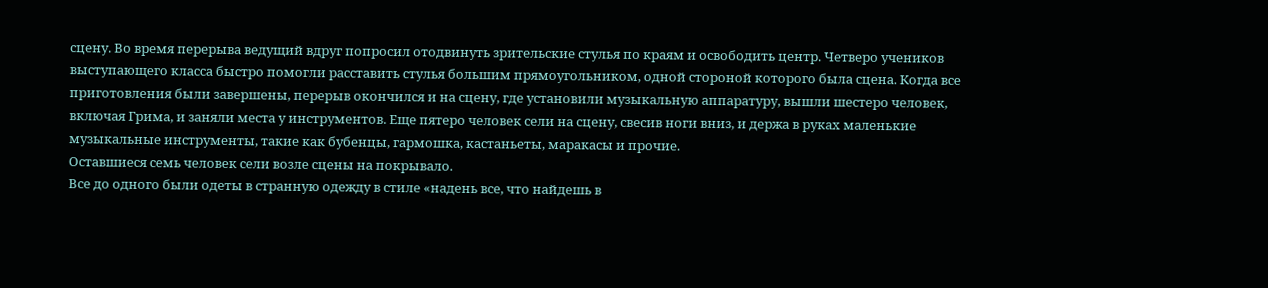сцену. Во время перерыва ведущий вдруг попросил отодвинуть зрительские стулья по краям и освободить центр. Четверо учеников выступающего класса быстро помогли расставить стулья большим прямоугольником, одной стороной которого была сцена. Когда все приготовления были завершены, перерыв окончился и на сцену, где установили музыкальную аппаратуру, вышли шестеро человек, включая Грима, и заняли места у инструментов. Еще пятеро человек сели на сцену, свесив ноги вниз, и держа в руках маленькие музыкальные инструменты, такие как бубенцы, гармошка, кастаньеты, маракасы и прочие.
Оставшиеся семь человек сели возле сцены на покрывало.
Все до одного были одеты в странную одежду в стиле «надень все, что найдешь в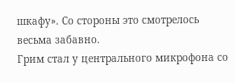шкафу». Со стороны это смотрелось весьма забавно.
Грим стал у центрального микрофона со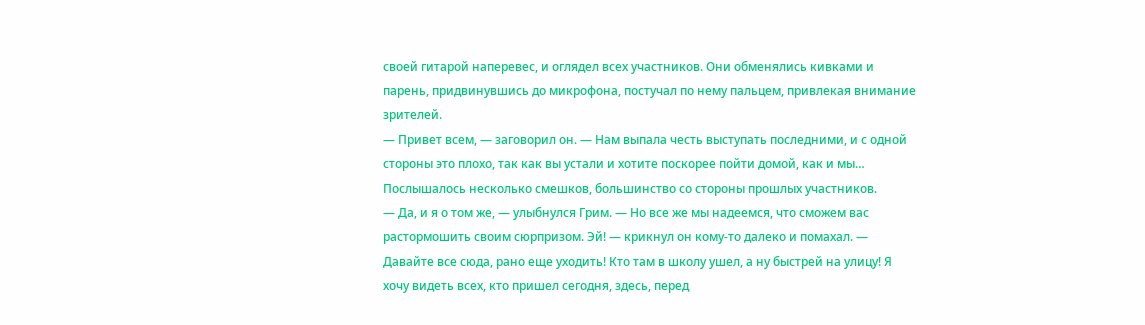своей гитарой наперевес, и оглядел всех участников. Они обменялись кивками и парень, придвинувшись до микрофона, постучал по нему пальцем, привлекая внимание зрителей.
— Привет всем, — заговорил он. — Нам выпала честь выступать последними, и с одной стороны это плохо, так как вы устали и хотите поскорее пойти домой, как и мы…
Послышалось несколько смешков, большинство со стороны прошлых участников.
— Да, и я о том же, — улыбнулся Грим. — Но все же мы надеемся, что сможем вас растормошить своим сюрпризом. Эй! — крикнул он кому-то далеко и помахал. — Давайте все сюда, рано еще уходить! Кто там в школу ушел, а ну быстрей на улицу! Я хочу видеть всех, кто пришел сегодня, здесь, перед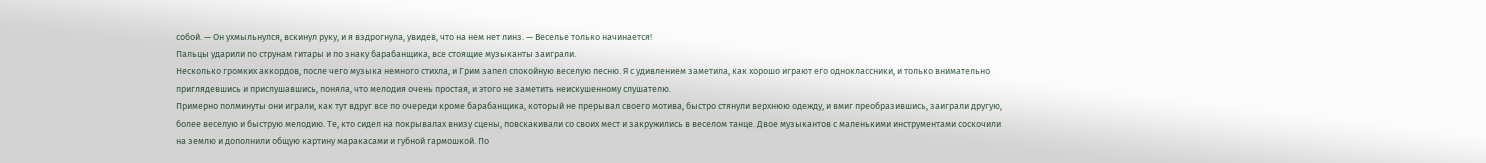собой. — Он ухмыльнулся, вскинул руку, и я вздрогнула, увидев, что на нем нет линз. — Веселье только начинается!
Пальцы ударили по струнам гитары и по знаку барабанщика, все стоящие музыканты заиграли.
Несколько громких аккордов, после чего музыка немного стихла, и Грим запел спокойную веселую песню. Я с удивлением заметила, как хорошо играют его одноклассники, и только внимательно приглядевшись и прислушавшись, поняла, что мелодия очень простая, и этого не заметить неискушенному слушателю.
Примерно полминуты они играли, как тут вдруг все по очереди кроме барабанщика, который не прерывал своего мотива, быстро стянули верхнюю одежду, и вмиг преобразившись, заиграли другую, более веселую и быструю мелодию. Те, кто сидел на покрывалах внизу сцены, повскакивали со своих мест и закружились в веселом танце. Двое музыкантов с маленькими инструментами соскочили на землю и дополнили общую картину маракасами и губной гармошкой. По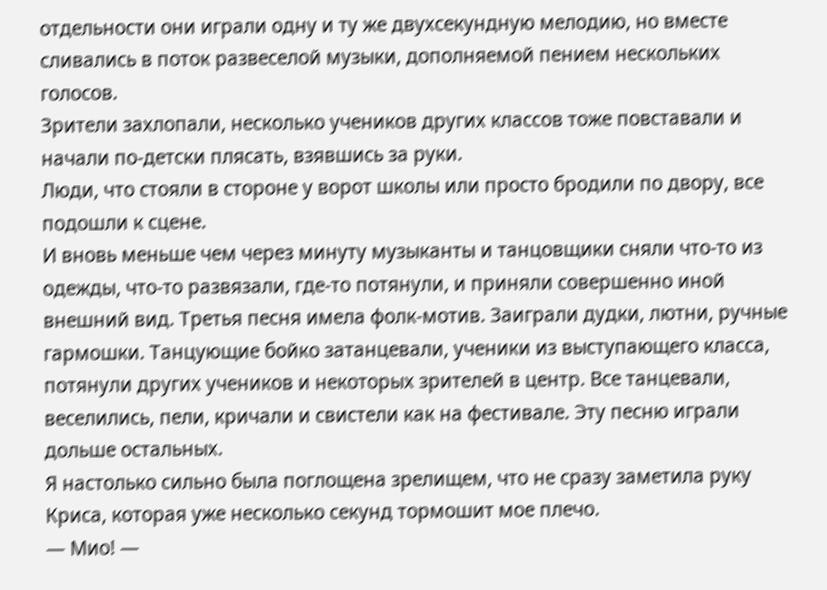отдельности они играли одну и ту же двухсекундную мелодию, но вместе сливались в поток развеселой музыки, дополняемой пением нескольких голосов.
Зрители захлопали, несколько учеников других классов тоже повставали и начали по-детски плясать, взявшись за руки.
Люди, что стояли в стороне у ворот школы или просто бродили по двору, все подошли к сцене.
И вновь меньше чем через минуту музыканты и танцовщики сняли что-то из одежды, что-то развязали, где-то потянули, и приняли совершенно иной внешний вид. Третья песня имела фолк-мотив. Заиграли дудки, лютни, ручные гармошки. Танцующие бойко затанцевали, ученики из выступающего класса, потянули других учеников и некоторых зрителей в центр. Все танцевали, веселились, пели, кричали и свистели как на фестивале. Эту песню играли дольше остальных.
Я настолько сильно была поглощена зрелищем, что не сразу заметила руку Криса, которая уже несколько секунд тормошит мое плечо.
— Мио! —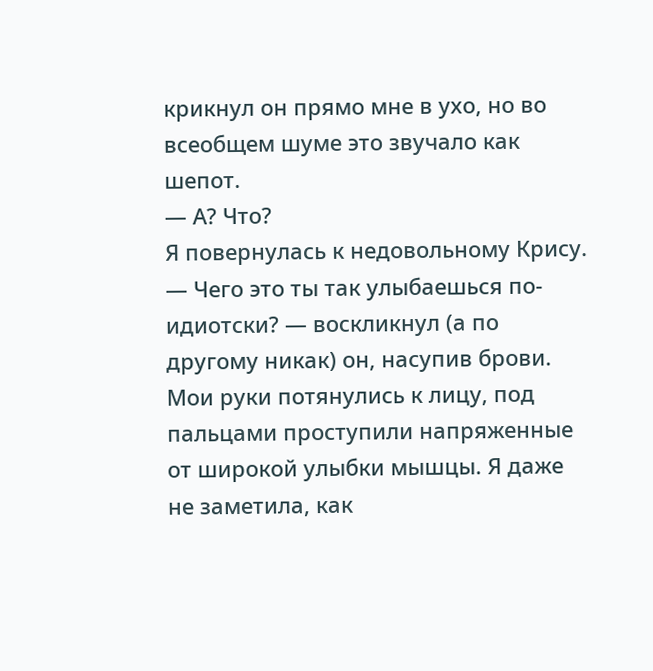крикнул он прямо мне в ухо, но во всеобщем шуме это звучало как шепот.
— А? Что?
Я повернулась к недовольному Крису.
— Чего это ты так улыбаешься по-идиотски? — воскликнул (а по другому никак) он, насупив брови.
Мои руки потянулись к лицу, под пальцами проступили напряженные от широкой улыбки мышцы. Я даже не заметила, как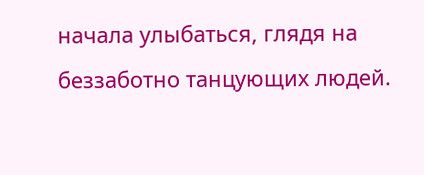начала улыбаться, глядя на беззаботно танцующих людей.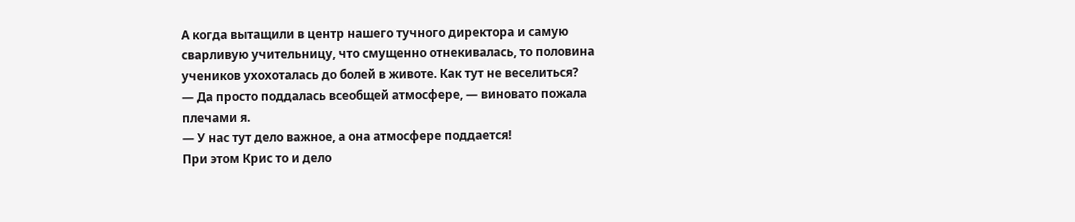А когда вытащили в центр нашего тучного директора и самую сварливую учительницу, что смущенно отнекивалась, то половина учеников ухохоталась до болей в животе. Как тут не веселиться?
— Да просто поддалась всеобщей атмосфере, — виновато пожала плечами я.
— У нас тут дело важное, а она атмосфере поддается!
При этом Крис то и дело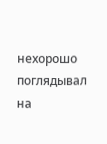нехорошо поглядывал на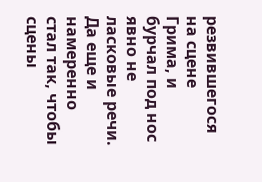резвившегося на сцене Грима, и бурчал под нос явно не ласковые речи. Да еще и намеренно стал так, чтобы сцены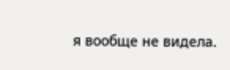я вообще не видела.